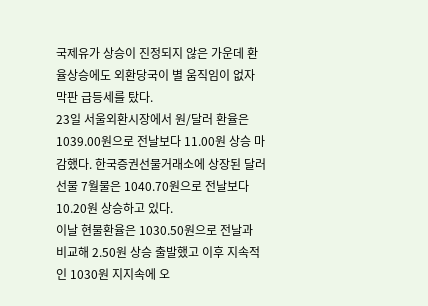국제유가 상승이 진정되지 않은 가운데 환율상승에도 외환당국이 별 움직임이 없자 막판 급등세를 탔다.
23일 서울외환시장에서 원/달러 환율은 1039.00원으로 전날보다 11.00원 상승 마감했다. 한국증권선물거래소에 상장된 달러선물 7월물은 1040.70원으로 전날보다 10.20원 상승하고 있다.
이날 현물환율은 1030.50원으로 전날과 비교해 2.50원 상승 출발했고 이후 지속적인 1030원 지지속에 오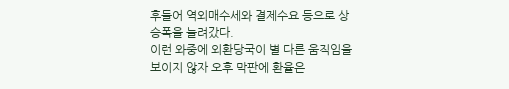후들어 역외매수세와 결제수요 등으로 상승폭을 늘려갔다.
이런 와중에 외환당국이 별 다른 움직임을 보이지 않자 오후 막판에 환율은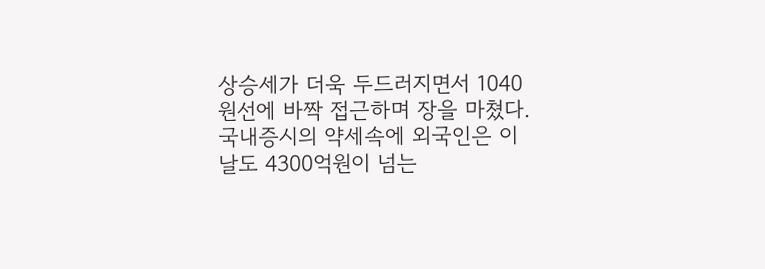상승세가 더욱 두드러지면서 1040원선에 바짝 접근하며 장을 마쳤다.
국내증시의 약세속에 외국인은 이날도 4300억원이 넘는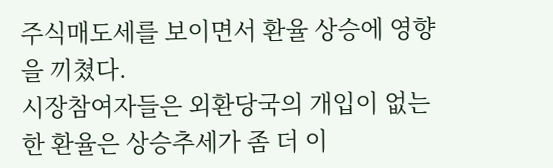주식매도세를 보이면서 환율 상승에 영향을 끼쳤다.
시장참여자들은 외환당국의 개입이 없는한 환율은 상승추세가 좀 더 이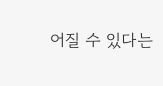어질 수 있다는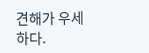견해가 우세하다.